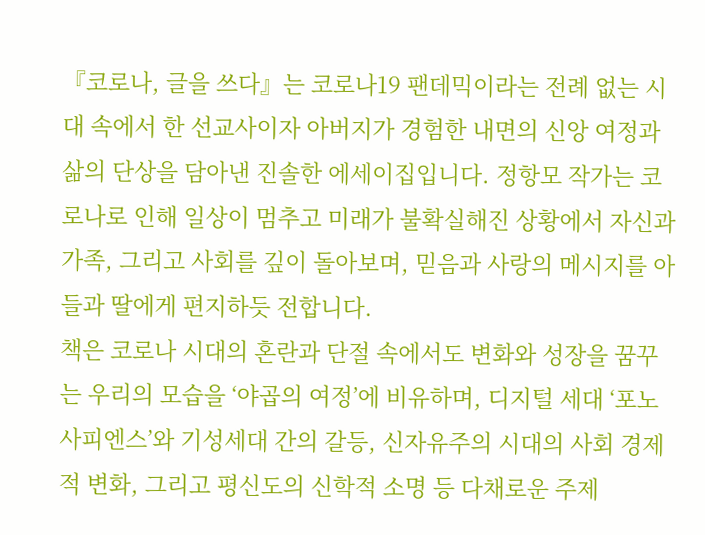『코로나, 글을 쓰다』는 코로나19 팬데믹이라는 전례 없는 시대 속에서 한 선교사이자 아버지가 경험한 내면의 신앙 여정과 삶의 단상을 담아낸 진솔한 에세이집입니다. 정항모 작가는 코로나로 인해 일상이 멈추고 미래가 불확실해진 상황에서 자신과 가족, 그리고 사회를 깊이 돌아보며, 믿음과 사랑의 메시지를 아들과 딸에게 편지하듯 전합니다.
책은 코로나 시대의 혼란과 단절 속에서도 변화와 성장을 꿈꾸는 우리의 모습을 ‘야곱의 여정’에 비유하며, 디지털 세대 ‘포노 사피엔스’와 기성세대 간의 갈등, 신자유주의 시대의 사회 경제적 변화, 그리고 평신도의 신학적 소명 등 다채로운 주제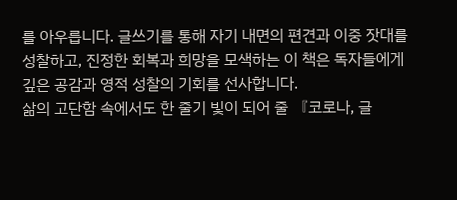를 아우릅니다. 글쓰기를 통해 자기 내면의 편견과 이중 잣대를 성찰하고, 진정한 회복과 희망을 모색하는 이 책은 독자들에게 깊은 공감과 영적 성찰의 기회를 선사합니다.
삶의 고단함 속에서도 한 줄기 빛이 되어 줄 『코로나, 글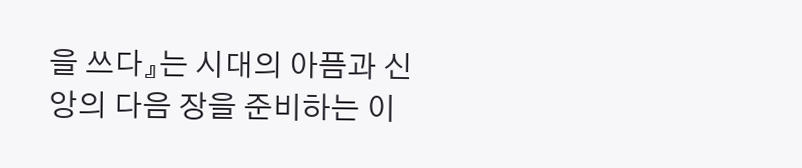을 쓰다』는 시대의 아픔과 신앙의 다음 장을 준비하는 이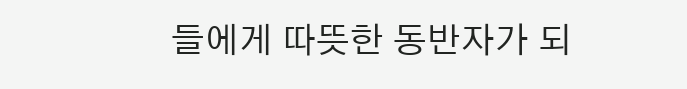들에게 따뜻한 동반자가 되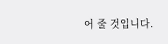어 줄 것입니다.